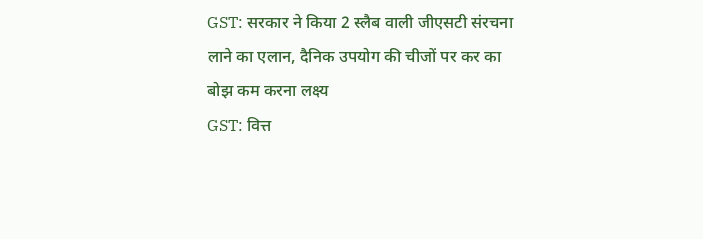GST: सरकार ने किया 2 स्लैब वाली जीएसटी संरचना लाने का एलान, दैनिक उपयोग की चीजों पर कर का बोझ कम करना लक्ष्य
GST: वित्त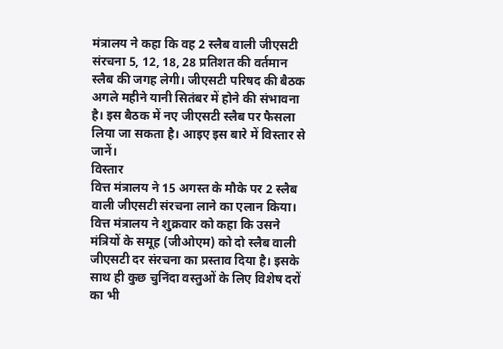मंत्रालय ने कहा कि वह 2 स्लैब वाली जीएसटी संरचना 5, 12, 18, 28 प्रतिशत की वर्तमान स्लैब की जगह लेगी। जीएसटी परिषद की बैठक अगले महीने यानी सितंबर में होने की संभावना है। इस बैठक में नए जीएसटी स्लैब पर फैसला लिया जा सकता है। आइए इस बारे में विस्तार से जानें।
विस्तार
वित्त मंत्रालय ने 15 अगस्त के मौके पर 2 स्लैब वाली जीएसटी संरचना लाने का एलान किया। वित्त मंत्रालय ने शुक्रवार को कहा कि उसने मंत्रियों के समूह (जीओएम) को दो स्लैब वाली जीएसटी दर संरचना का प्रस्ताव दिया है। इसके साथ ही कुछ चुनिंदा वस्तुओं के लिए विशेष दरों का भी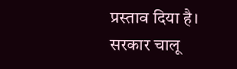प्रस्ताव दिया है। सरकार चालू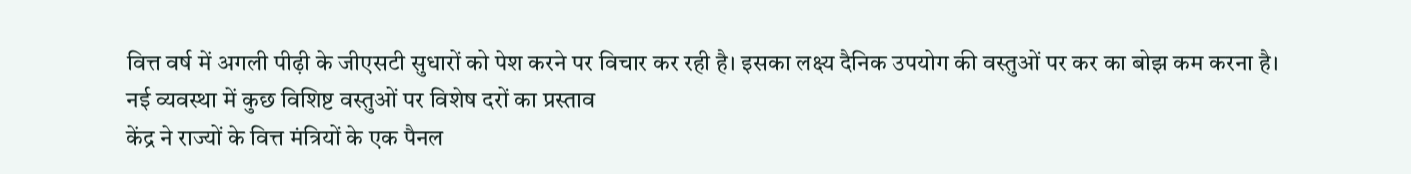वित्त वर्ष में अगली पीढ़ी के जीएसटी सुधारों को पेश करने पर विचार कर रही है। इसका लक्ष्य दैनिक उपयोग की वस्तुओं पर कर का बोझ कम करना है।
नई व्यवस्था में कुछ विशिष्ट वस्तुओं पर विशेष दरों का प्रस्ताव
केंद्र ने राज्यों के वित्त मंत्रियों के एक पैनल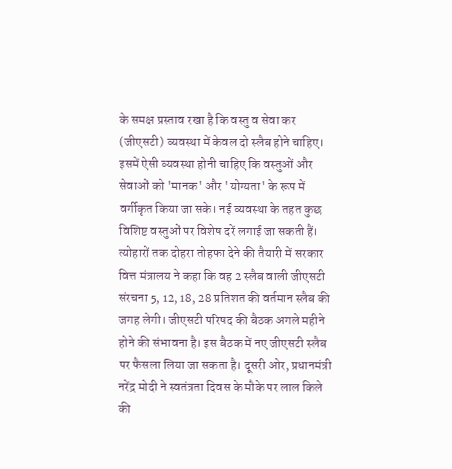के समक्ष प्रस्ताव रखा है कि वस्तु व सेवा कर (जीएसटी) व्यवस्था में केवल दो स्लैब होने चाहिए। इसमें ऐसी व्यवस्था होनी चाहिए कि वस्तुओं और सेवाओं को 'मानक' और 'योग्यता' के रूप में वर्गीकृत किया जा सके। नई व्यवस्था के तहत कुछ विशिष्ट वस्तुओं पर विशेष दरें लगाई जा सकती हैं।
त्योहारों तक दोहरा तोहफा देने की तैयारी में सरकार
वित्त मंत्रालय ने कहा कि वह 2 स्लैब वाली जीएसटी संरचना 5, 12, 18, 28 प्रतिशत की वर्तमान स्लैब की जगह लेगी। जीएसटी परिषद की बैठक अगले महीने होने की संभावना है। इस बैठक में नए जीएसटी स्लैब पर फैसला लिया जा सकता है। दूसरी ओर, प्रधानमंत्री नरेंद्र मोदी ने स्वतंत्रता दिवस के मौके पर लाल किले की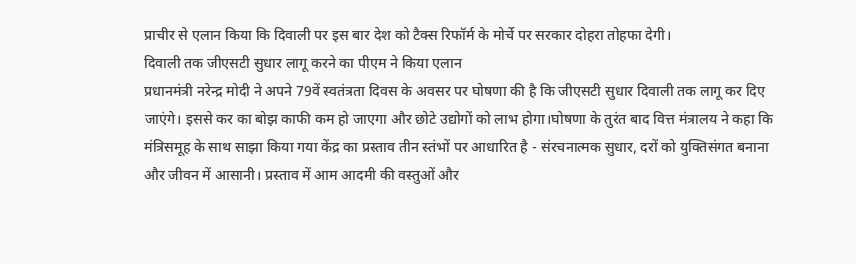प्राचीर से एलान किया कि दिवाली पर इस बार देश को टैक्स रिफॉर्म के मोर्चे पर सरकार दोहरा तोहफा देगी।
दिवाली तक जीएसटी सुधार लागू करने का पीएम ने किया एलान
प्रधानमंत्री नरेन्द्र मोदी ने अपने 79वें स्वतंत्रता दिवस के अवसर पर घोषणा की है कि जीएसटी सुधार दिवाली तक लागू कर दिए जाएंगे। इससे कर का बोझ काफी कम हो जाएगा और छोटे उद्योगों को लाभ होगा।घोषणा के तुरंत बाद वित्त मंत्रालय ने कहा कि मंत्रिसमूह के साथ साझा किया गया केंद्र का प्रस्ताव तीन स्तंभों पर आधारित है - संरचनात्मक सुधार, दरों को युक्तिसंगत बनाना और जीवन में आसानी। प्रस्ताव में आम आदमी की वस्तुओं और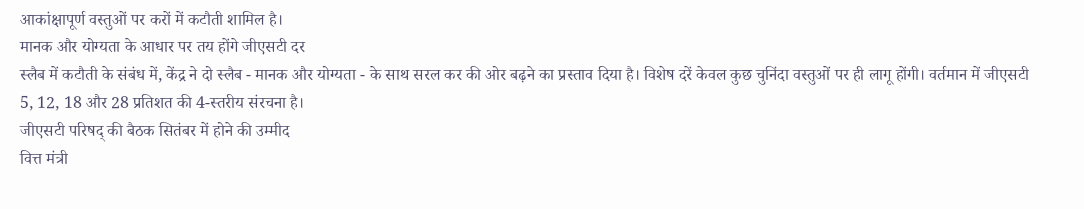आकांक्षापूर्ण वस्तुओं पर करों में कटौती शामिल है।
मानक और योग्यता के आधार पर तय होंगे जीएसटी दर
स्लैब में कटौती के संबंध में, केंद्र ने दो स्लैब - मानक और योग्यता - के साथ सरल कर की ओर बढ़ने का प्रस्ताव दिया है। विशेष दरें केवल कुछ चुनिंदा वस्तुओं पर ही लागू होंगी। वर्तमान में जीएसटी 5, 12, 18 और 28 प्रतिशत की 4-स्तरीय संरचना है।
जीएसटी परिषद् की बैठक सितंबर में होने की उम्मीद
वित्त मंत्री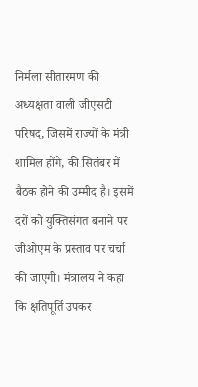निर्मला सीतारमण की अध्यक्षता वाली जीएसटी परिषद, जिसमें राज्यों के मंत्री शामिल होंगे, की सितंबर में बैठक होने की उम्मीद है। इसमें दरों को युक्तिसंगत बनाने पर जीओएम के प्रस्ताव पर चर्चा की जाएगी। मंत्रालय ने कहा कि क्षतिपूर्ति उपकर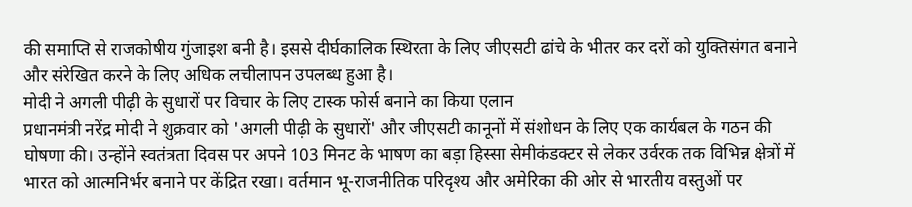की समाप्ति से राजकोषीय गुंजाइश बनी है। इससे दीर्घकालिक स्थिरता के लिए जीएसटी ढांचे के भीतर कर दरों को युक्तिसंगत बनाने और संरेखित करने के लिए अधिक लचीलापन उपलब्ध हुआ है।
मोदी ने अगली पीढ़ी के सुधारों पर विचार के लिए टास्क फोर्स बनाने का किया एलान
प्रधानमंत्री नरेंद्र मोदी ने शुक्रवार को 'अगली पीढ़ी के सुधारों' और जीएसटी कानूनों में संशोधन के लिए एक कार्यबल के गठन की घोषणा की। उन्होंने स्वतंत्रता दिवस पर अपने 103 मिनट के भाषण का बड़ा हिस्सा सेमीकंडक्टर से लेकर उर्वरक तक विभिन्न क्षेत्रों में भारत को आत्मनिर्भर बनाने पर केंद्रित रखा। वर्तमान भू-राजनीतिक परिदृश्य और अमेरिका की ओर से भारतीय वस्तुओं पर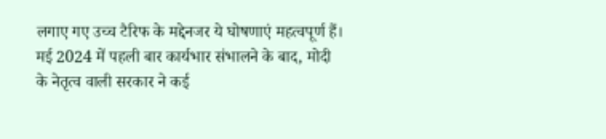लगाए गए उच्च टैरिफ के मद्देनजर ये घोषणाएं महत्वपूर्ण हैं।
मई 2024 में पहली बार कार्यभार संभालने के बाद, मोदी के नेतृत्व वाली सरकार ने कई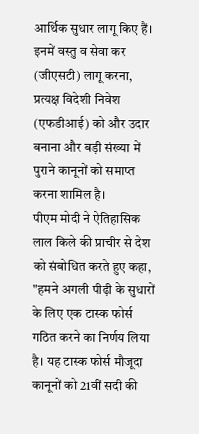आर्थिक सुधार लागू किए हैं। इनमें वस्तु व सेवा कर (जीएसटी) लागू करना, प्रत्यक्ष विदेशी निवेश (एफडीआई) को और उदार बनाना और बड़ी संख्या में पुराने कानूनों को समाप्त करना शामिल है।
पीएम मोदी ने ऐतिहासिक लाल किले की प्राचीर से देश को संबोधित करते हुए कहा, "हमने अगली पीढ़ी के सुधारों के लिए एक टास्क फोर्स गठित करने का निर्णय लिया है। यह टास्क फोर्स मौजूदा कानूनों को 21वीं सदी की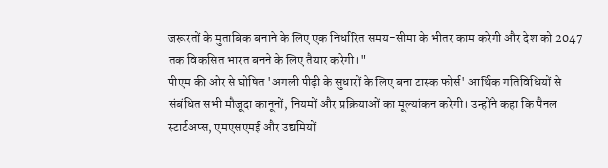जरूरतों के मुताबिक बनाने के लिए एक निर्धारित समय-सीमा के भीतर काम करेगी और देश को 2047 तक विकसित भारत बनने के लिए तैयार करेगी।"
पीएम की ओर से घोषित 'अगली पीढ़ी के सुधारों के लिए बना टास्क फोर्स' आर्थिक गतिविधियों से संबंधित सभी मौजूदा कानूनों, नियमों और प्रक्रियाओं का मूल्यांकन करेगी। उन्होंने कहा कि पैनल स्टार्टअप्स, एमएसएमई और उद्यमियों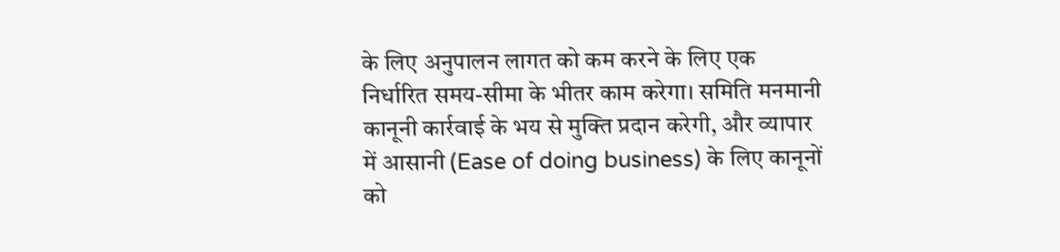के लिए अनुपालन लागत को कम करने के लिए एक निर्धारित समय-सीमा के भीतर काम करेगा। समिति मनमानी कानूनी कार्रवाई के भय से मुक्ति प्रदान करेगी, और व्यापार में आसानी (Ease of doing business) के लिए कानूनों को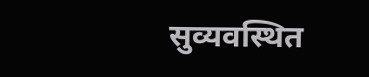सुव्यवस्थित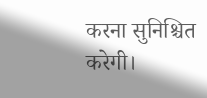करना सुनिश्चित करेगी।